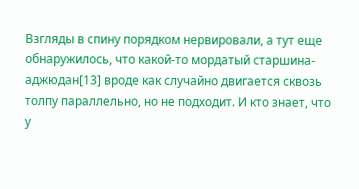Взгляды в спину порядком нервировали, а тут еще обнаружилось, что какой-то мордатый старшина-аджюдан[13] вроде как случайно двигается сквозь толпу параллельно, но не подходит. И кто знает, что у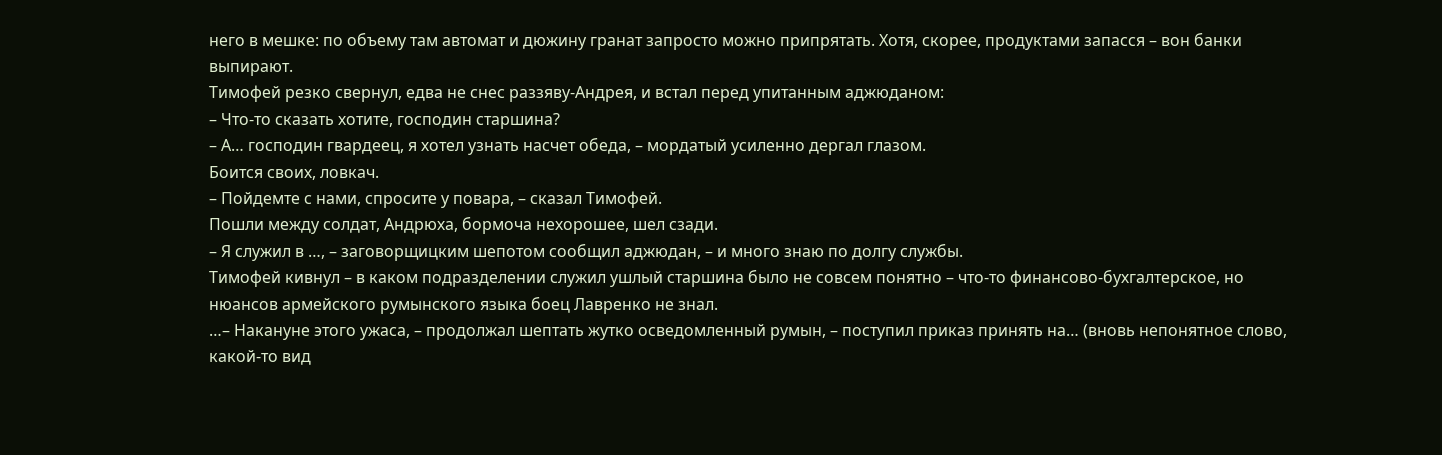него в мешке: по объему там автомат и дюжину гранат запросто можно припрятать. Хотя, скорее, продуктами запасся – вон банки выпирают.
Тимофей резко свернул, едва не снес раззяву-Андрея, и встал перед упитанным аджюданом:
– Что-то сказать хотите, господин старшина?
– А… господин гвардеец, я хотел узнать насчет обеда, – мордатый усиленно дергал глазом.
Боится своих, ловкач.
– Пойдемте с нами, спросите у повара, – сказал Тимофей.
Пошли между солдат, Андрюха, бормоча нехорошее, шел сзади.
– Я служил в …, – заговорщицким шепотом сообщил аджюдан, – и много знаю по долгу службы.
Тимофей кивнул – в каком подразделении служил ушлый старшина было не совсем понятно – что-то финансово-бухгалтерское, но нюансов армейского румынского языка боец Лавренко не знал.
…– Накануне этого ужаса, – продолжал шептать жутко осведомленный румын, – поступил приказ принять на… (вновь непонятное слово, какой-то вид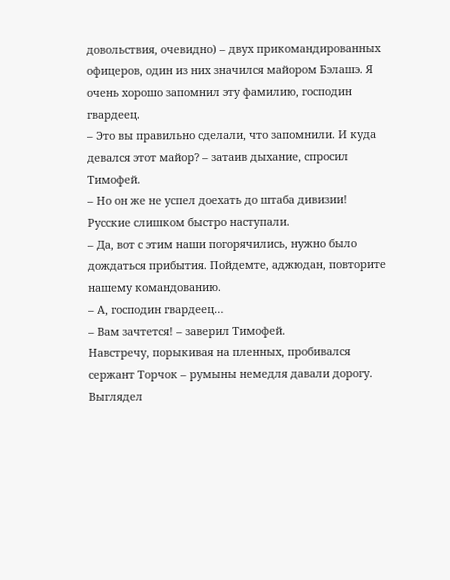довольствия, очевидно) – двух прикомандированных офицеров, один из них значился майором Бэлашэ. Я очень хорошо запомнил эту фамилию, господин гвардеец.
– Это вы правильно сделали, что запомнили. И куда девался этот майор? – затаив дыхание, спросил Тимофей.
– Но он же не успел доехать до штаба дивизии! Русские слишком быстро наступали.
– Да, вот с этим наши погорячились, нужно было дождаться прибытия. Пойдемте, аджюдан, повторите нашему командованию.
– А, господин гвардеец…
– Вам зачтется! – заверил Тимофей.
Навстречу, порыкивая на пленных, пробивался сержант Торчок – румыны немедля давали дорогу. Выглядел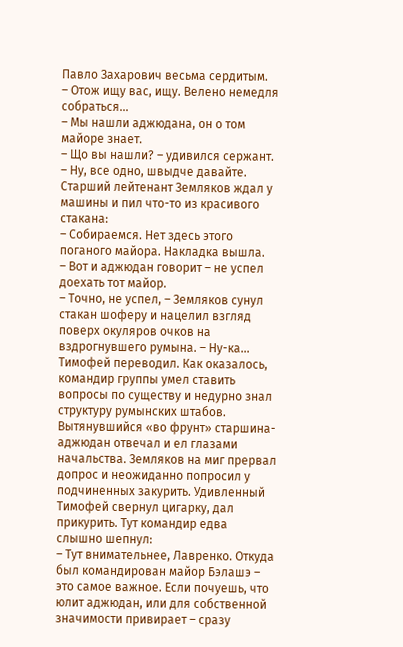Павло Захарович весьма сердитым.
– Отож ищу вас, ищу. Велено немедля собраться…
– Мы нашли аджюдана, он о том майоре знает.
– Що вы нашли? – удивился сержант. – Ну, все одно, швыдче давайте.
Старший лейтенант Земляков ждал у машины и пил что-то из красивого стакана:
– Собираемся. Нет здесь этого поганого майора. Накладка вышла.
– Вот и аджюдан говорит – не успел доехать тот майор.
– Точно, не успел, – Земляков сунул стакан шоферу и нацелил взгляд поверх окуляров очков на вздрогнувшего румына. – Ну-ка…
Тимофей переводил. Как оказалось, командир группы умел ставить вопросы по существу и недурно знал структуру румынских штабов. Вытянувшийся «во фрунт» старшина-аджюдан отвечал и ел глазами начальства. Земляков на миг прервал допрос и неожиданно попросил у подчиненных закурить. Удивленный Тимофей свернул цигарку, дал прикурить. Тут командир едва слышно шепнул:
– Тут внимательнее, Лавренко. Откуда был командирован майор Бэлашэ – это самое важное. Если почуешь, что юлит аджюдан, или для собственной значимости привирает – сразу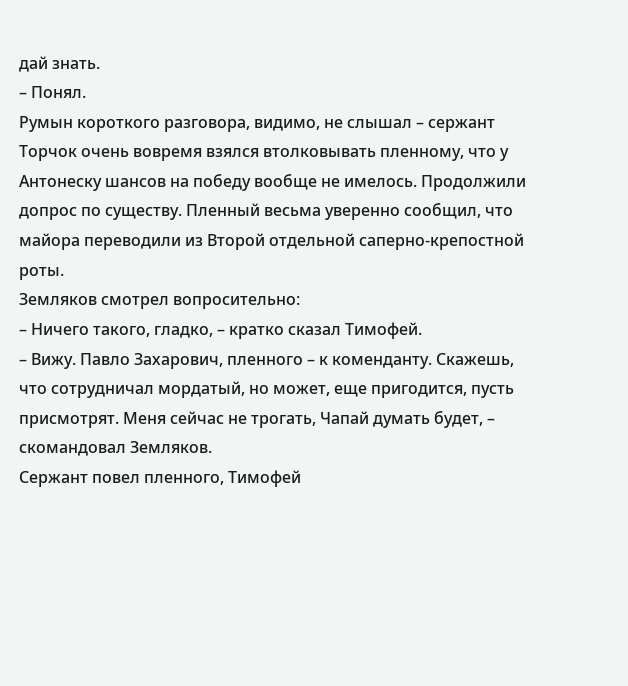дай знать.
– Понял.
Румын короткого разговора, видимо, не слышал – сержант Торчок очень вовремя взялся втолковывать пленному, что у Антонеску шансов на победу вообще не имелось. Продолжили допрос по существу. Пленный весьма уверенно сообщил, что майора переводили из Второй отдельной саперно-крепостной роты.
Земляков смотрел вопросительно:
– Ничего такого, гладко, – кратко сказал Тимофей.
– Вижу. Павло Захарович, пленного – к коменданту. Скажешь, что сотрудничал мордатый, но может, еще пригодится, пусть присмотрят. Меня сейчас не трогать, Чапай думать будет, – скомандовал Земляков.
Сержант повел пленного, Тимофей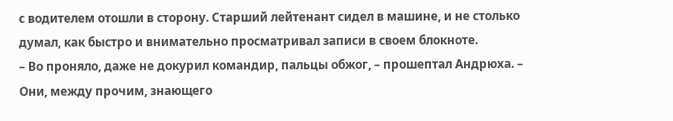с водителем отошли в сторону. Старший лейтенант сидел в машине, и не столько думал, как быстро и внимательно просматривал записи в своем блокноте.
– Во проняло, даже не докурил командир, пальцы обжог, – прошептал Андрюха. – Они, между прочим, знающего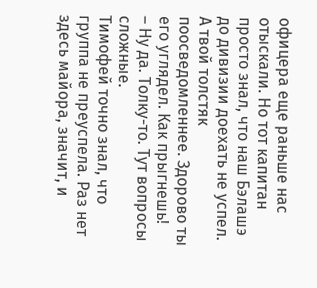офицера еще раньше нас отыскали. Но тот капитан просто знал, что наш Бэлашэ до дивизии доехать не успел. А твой толстяк поосведомленнее. Здорово ты его углядел. Как прыгнешь!
– Ну да. Толку-то. Тут вопросы сложные.
Тимофей точно знал, что группа не преуспела. Раз нет здесь майора, значит, и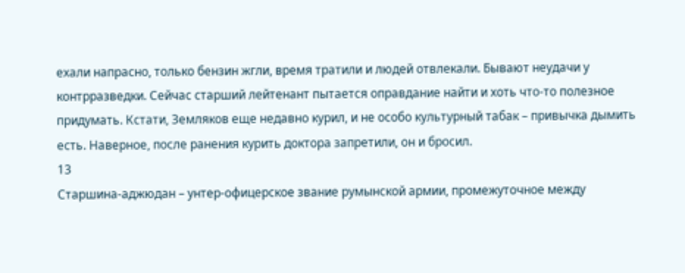ехали напрасно, только бензин жгли, время тратили и людей отвлекали. Бывают неудачи у контрразведки. Сейчас старший лейтенант пытается оправдание найти и хоть что-то полезное придумать. Кстати, Земляков еще недавно курил, и не особо культурный табак – привычка дымить есть. Наверное, после ранения курить доктора запретили, он и бросил.
13
Старшина-аджюдан – унтер-офицерское звание румынской армии, промежуточное между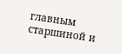главным старшиной и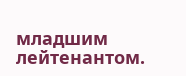младшим лейтенантом.